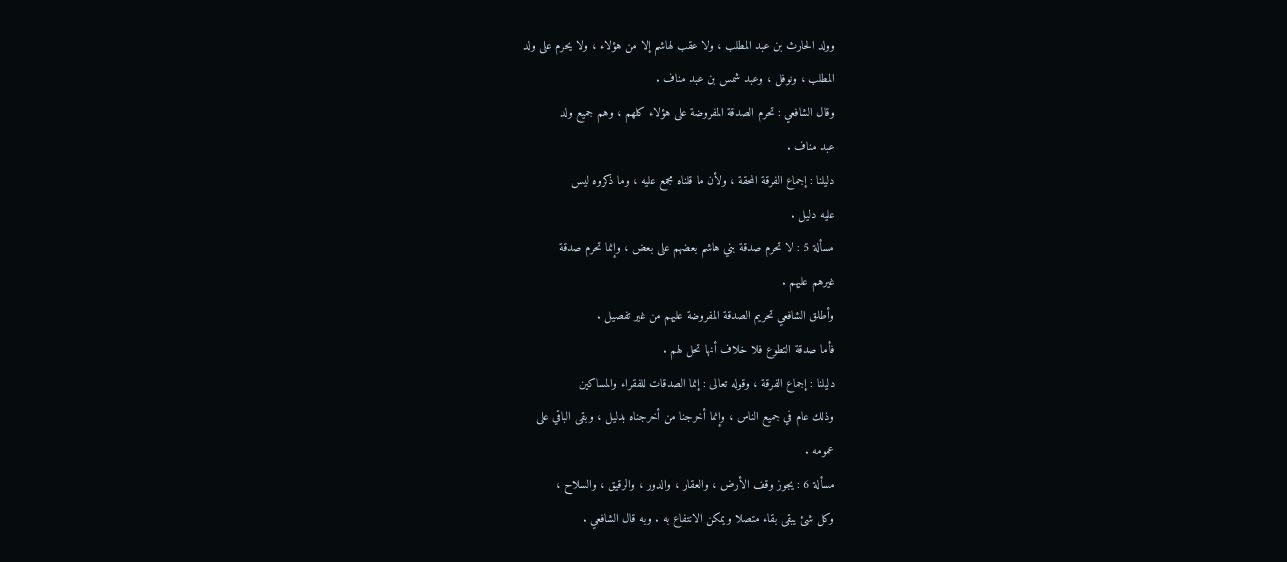وولد الحارث بن عبد المطلب ، ولا عقب لهاشم إلا من هؤلاء ، ولا يحرم على ولد
المطلب ، ونوفل ، وعبد شمس بن عبد مناف .
وقال الشافعي : تحرم الصدقة المفروضة على هؤلاء كلهم ، وهم جميع ولد
عبد مناف .
دليلنا : إجماع الفرقة المحقة ، ولأن ما قلناه مجمع عليه ، وما ذكروه ليس
عليه دليل .
مسألة 5 : لا تحرم صدقة بني هاشم بعضهم على بعض ، وإنما تحرم صدقة
غيرهم عليهم .
وأطلق الشافعي تحريم الصدقة المفروضة عليهم من غير تفصيل .
فأما صدقة التطوع فلا خلاف أنها تحل لهم .
دليلنا : إجماع الفرقة ، وقوله تعالى : إنما الصدقات للفقراء والمساكين
وذلك عام في جميع الناس ، وإنما أخرجنا من أخرجناه بدليل ، وبقى الباقي على
عمومه .
مسألة 6 : يجوز وقف الأرض ، والعقار ، والدور ، والرقيق ، والسلاح ،
وكل شئ يبقى بقاء متصلا ويمكن الانتفاع به . وبه قال الشافعي .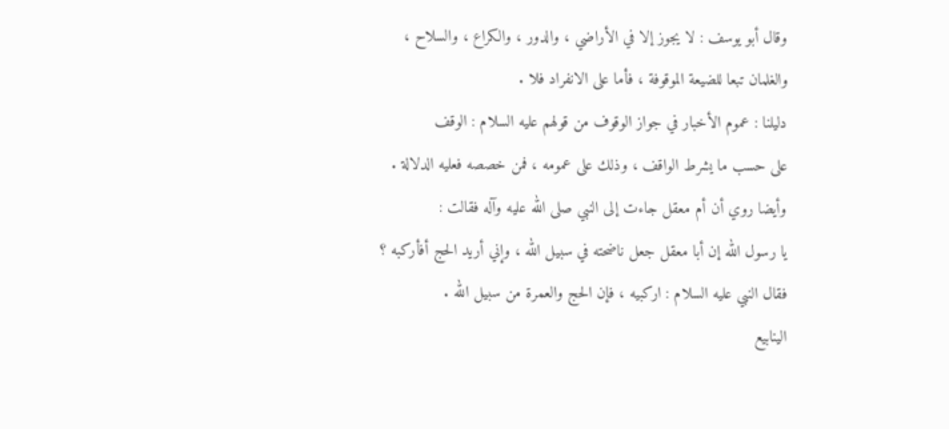وقال أبو يوسف : لا يجوز إلا في الأراضي ، والدور ، والكراع ، والسلاح ،
والغلمان تبعا للضيعة الموقوفة ، فأما على الانفراد فلا .
دليلنا : عموم الأخبار في جواز الوقوف من قولهم عليه السلام : الوقف
على حسب ما يشرط الواقف ، وذلك على عمومه ، فمن خصصه فعليه الدلالة .
وأيضا روي أن أم معقل جاءت إلى النبي صلى الله عليه وآله فقالت :
يا رسول الله إن أبا معقل جعل ناضحته في سبيل الله ، وإني أريد الحج أفأركبه ؟
فقال النبي عليه السلام : اركبيه ، فإن الحج والعمرة من سبيل الله .
الينابيع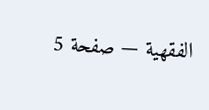الفقهية — صفحة 5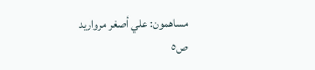مساهمون: علي أصغر مرواريد
ص٥